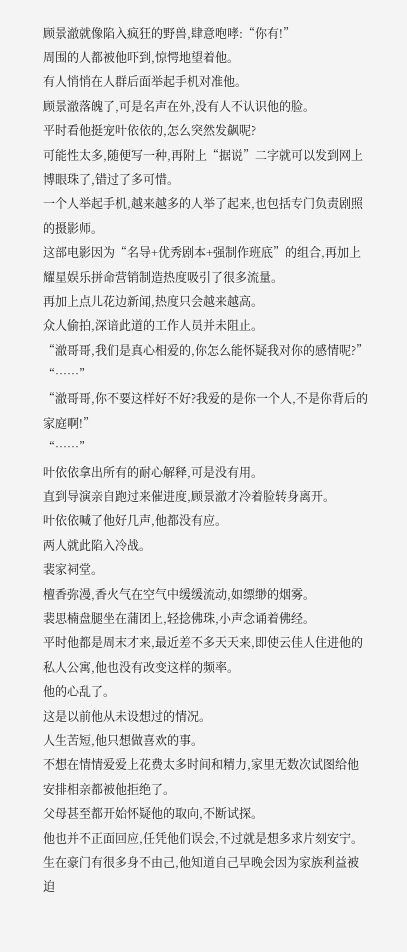顾景澈就像陷入疯狂的野兽,肆意咆哮:“你有!”
周围的人都被他吓到,惊愕地望着他。
有人悄悄在人群后面举起手机对准他。
顾景澈落魄了,可是名声在外,没有人不认识他的脸。
平时看他挺宠叶依依的,怎么突然发飙呢?
可能性太多,随便写一种,再附上“据说”二字就可以发到网上博眼珠了,错过了多可惜。
一个人举起手机,越来越多的人举了起来,也包括专门负责剧照的摄影师。
这部电影因为“名导+优秀剧本+强制作班底”的组合,再加上耀星娱乐拼命营销制造热度吸引了很多流量。
再加上点儿花边新闻,热度只会越来越高。
众人偷拍,深谙此道的工作人员并未阻止。
“澈哥哥,我们是真心相爱的,你怎么能怀疑我对你的感情呢?”
“……”
“澈哥哥,你不要这样好不好?我爱的是你一个人,不是你背后的家庭啊!”
“……”
叶依依拿出所有的耐心解释,可是没有用。
直到导演亲自跑过来催进度,顾景澈才冷着脸转身离开。
叶依依喊了他好几声,他都没有应。
两人就此陷入冷战。
裴家祠堂。
檀香弥漫,香火气在空气中缓缓流动,如缥缈的烟雾。
裴思楠盘腿坐在蒲团上,轻捻佛珠,小声念诵着佛经。
平时他都是周末才来,最近差不多天天来,即使云佳人住进他的私人公寓,他也没有改变这样的频率。
他的心乱了。
这是以前他从未设想过的情况。
人生苦短,他只想做喜欢的事。
不想在情情爱爱上花费太多时间和精力,家里无数次试图给他安排相亲都被他拒绝了。
父母甚至都开始怀疑他的取向,不断试探。
他也并不正面回应,任凭他们误会,不过就是想多求片刻安宁。
生在豪门有很多身不由己,他知道自己早晚会因为家族利益被迫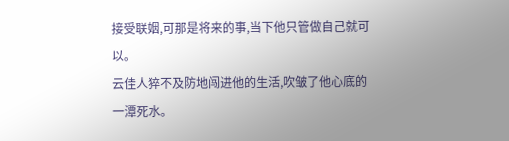接受联姻,可那是将来的事,当下他只管做自己就可以。
云佳人猝不及防地闯进他的生活,吹皱了他心底的一潭死水。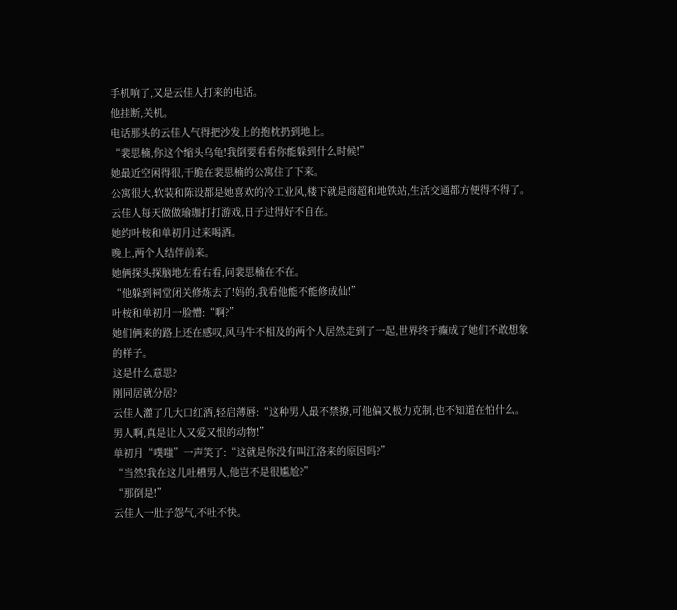手机响了,又是云佳人打来的电话。
他挂断,关机。
电话那头的云佳人气得把沙发上的抱枕扔到地上。
“裴思楠,你这个缩头乌龟!我倒要看看你能躲到什么时候!”
她最近空闲得很,干脆在裴思楠的公寓住了下来。
公寓很大,软装和陈设都是她喜欢的冷工业风,楼下就是商超和地铁站,生活交通都方便得不得了。
云佳人每天做做瑜珈打打游戏,日子过得好不自在。
她约叶桉和单初月过来喝酒。
晚上,两个人结伴前来。
她俩探头探脑地左看右看,问裴思楠在不在。
“他躲到祠堂闭关修炼去了!妈的,我看他能不能修成仙!”
叶桉和单初月一脸懵:“啊?”
她们俩来的路上还在感叹,风马牛不相及的两个人居然走到了一起,世界终于癫成了她们不敢想象的样子。
这是什么意思?
刚同居就分居?
云佳人灌了几大口红酒,轻启薄唇:“这种男人最不禁撩,可他偏又极力克制,也不知道在怕什么。男人啊,真是让人又爱又恨的动物!”
单初月“噗嗤”一声笑了:“这就是你没有叫江洛来的原因吗?”
“当然!我在这儿吐槽男人,他岂不是很尴尬?”
“那倒是!”
云佳人一肚子怨气,不吐不快。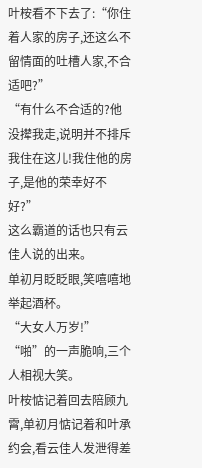叶桉看不下去了:“你住着人家的房子,还这么不留情面的吐槽人家,不合适吧?”
“有什么不合适的?他没撵我走,说明并不排斥我住在这儿!我住他的房子,是他的荣幸好不好?”
这么霸道的话也只有云佳人说的出来。
单初月眨眨眼,笑嘻嘻地举起酒杯。
“大女人万岁!”
“啪”的一声脆响,三个人相视大笑。
叶桉惦记着回去陪顾九霄,单初月惦记着和叶承约会,看云佳人发泄得差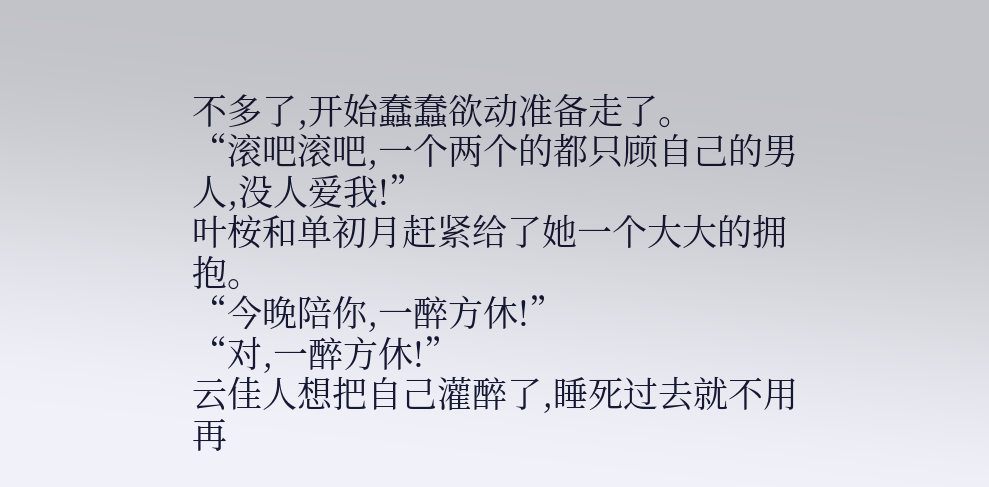不多了,开始蠢蠢欲动准备走了。
“滚吧滚吧,一个两个的都只顾自己的男人,没人爱我!”
叶桉和单初月赶紧给了她一个大大的拥抱。
“今晚陪你,一醉方休!”
“对,一醉方休!”
云佳人想把自己灌醉了,睡死过去就不用再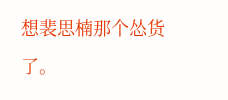想裴思楠那个怂货了。